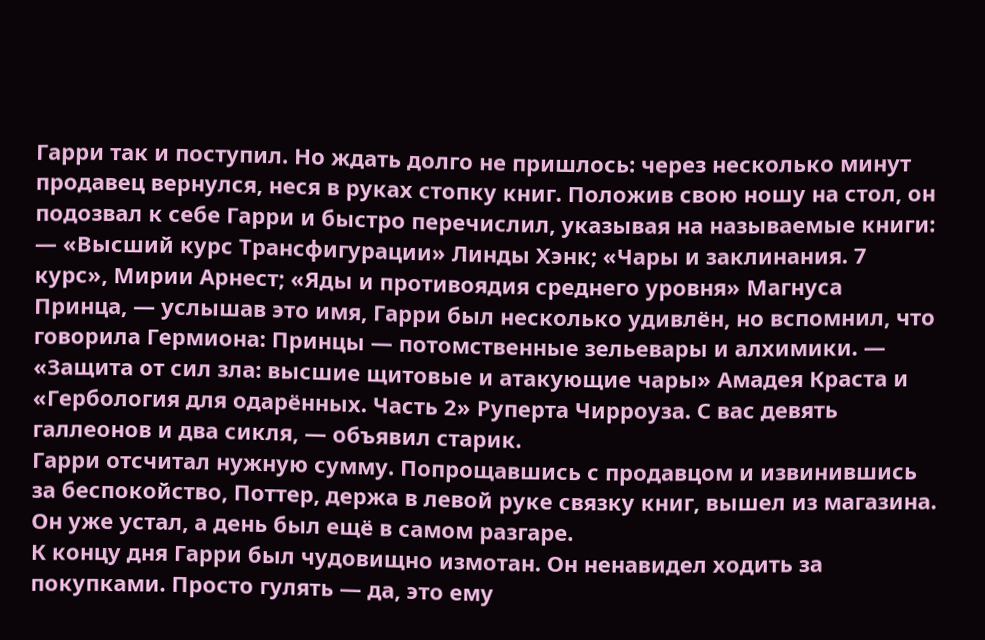Гарри так и поступил. Но ждать долго не пришлось: через несколько минут продавец вернулся, неся в руках стопку книг. Положив свою ношу на стол, он подозвал к себе Гарри и быстро перечислил, указывая на называемые книги:
— «Высший курс Трансфигурации» Линды Хэнк; «Чары и заклинания. 7 курс», Мирии Арнест; «Яды и противоядия среднего уровня» Магнуса Принца, — услышав это имя, Гарри был несколько удивлён, но вспомнил, что говорила Гермиона: Принцы — потомственные зельевары и алхимики. — «Защита от сил зла: высшие щитовые и атакующие чары» Амадея Краста и «Гербология для одарённых. Часть 2» Руперта Чирроуза. С вас девять галлеонов и два сикля, — объявил старик.
Гарри отсчитал нужную сумму. Попрощавшись с продавцом и извинившись за беспокойство, Поттер, держа в левой руке связку книг, вышел из магазина. Он уже устал, а день был ещё в самом разгаре.
К концу дня Гарри был чудовищно измотан. Он ненавидел ходить за покупками. Просто гулять — да, это ему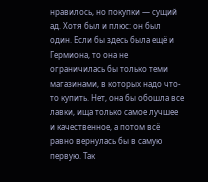нравилось, но покупки — сущий ад. Хотя был и плюс: он был один. Если бы здесь была ещё и Гермиона, то она не ограничилась бы только теми магазинами, в которых надо что-то купить. Нет, она бы обошла все лавки, ища только самое лучшее и качественное, а потом всё равно вернулась бы в самую первую. Так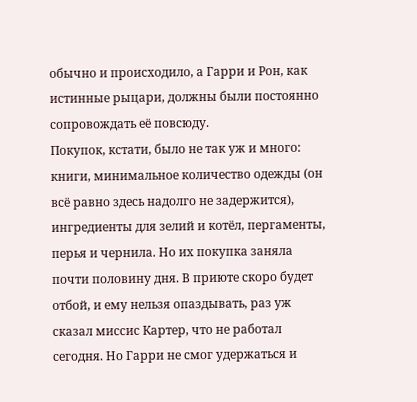обычно и происходило, а Гарри и Рон, как истинные рыцари, должны были постоянно сопровождать её повсюду.
Покупок, кстати, было не так уж и много: книги, минимальное количество одежды (он всё равно здесь надолго не задержится), ингредиенты для зелий и котёл, пергаменты, перья и чернила. Но их покупка заняла почти половину дня. В приюте скоро будет отбой, и ему нельзя опаздывать, раз уж сказал миссис Картер, что не работал сегодня. Но Гарри не смог удержаться и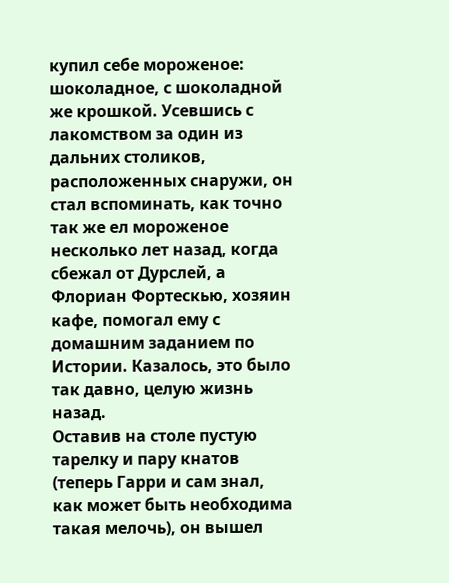купил себе мороженое: шоколадное, с шоколадной же крошкой. Усевшись с лакомством за один из дальних столиков, расположенных снаружи, он стал вспоминать, как точно так же ел мороженое несколько лет назад, когда сбежал от Дурслей, а Флориан Фортескью, хозяин кафе, помогал ему с домашним заданием по Истории. Казалось, это было так давно, целую жизнь назад.
Оставив на столе пустую тарелку и пару кнатов (теперь Гарри и сам знал, как может быть необходима такая мелочь), он вышел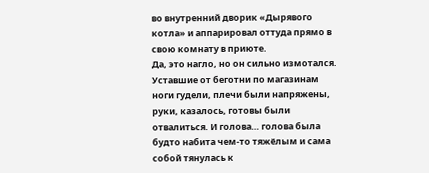во внутренний дворик «Дырявого котла» и аппарировал оттуда прямо в свою комнату в приюте.
Да, это нагло, но он сильно измотался. Уставшие от беготни по магазинам ноги гудели, плечи были напряжены, руки, казалось, готовы были отвалиться. И голова… голова была будто набита чем-то тяжёлым и сама собой тянулась к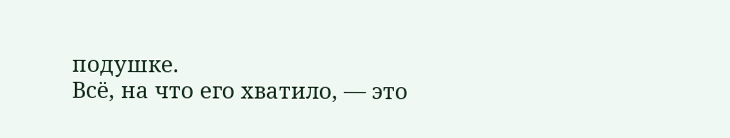подушке.
Всё, на что его хватило, — это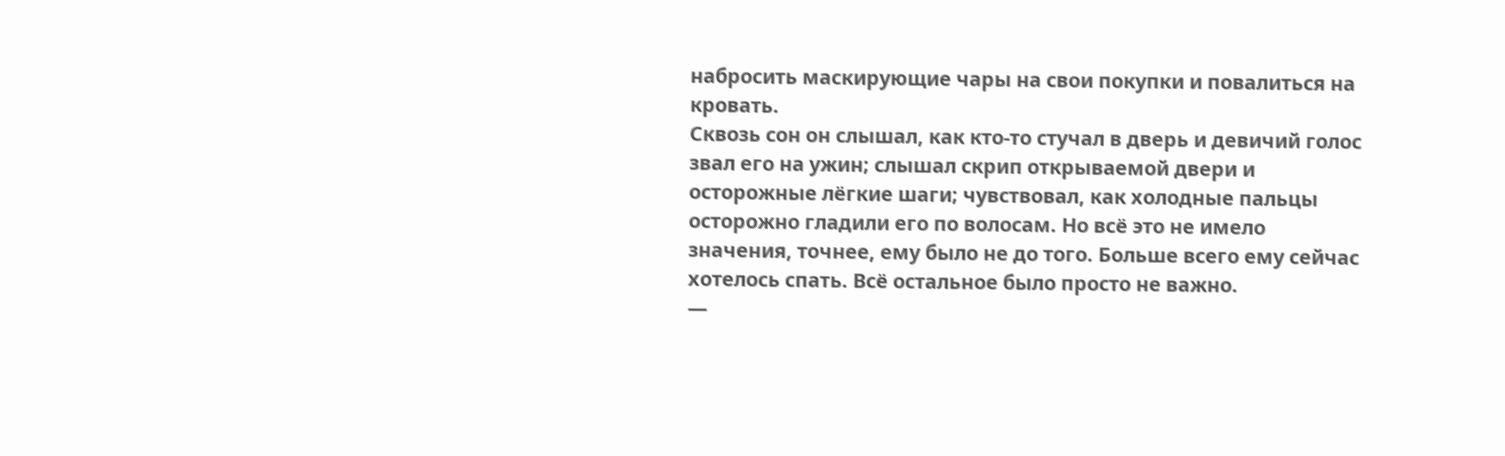набросить маскирующие чары на свои покупки и повалиться на кровать.
Сквозь сон он слышал, как кто-то стучал в дверь и девичий голос звал его на ужин; слышал скрип открываемой двери и осторожные лёгкие шаги; чувствовал, как холодные пальцы осторожно гладили его по волосам. Но всё это не имело значения, точнее, ему было не до того. Больше всего ему сейчас хотелось спать. Всё остальное было просто не важно.
—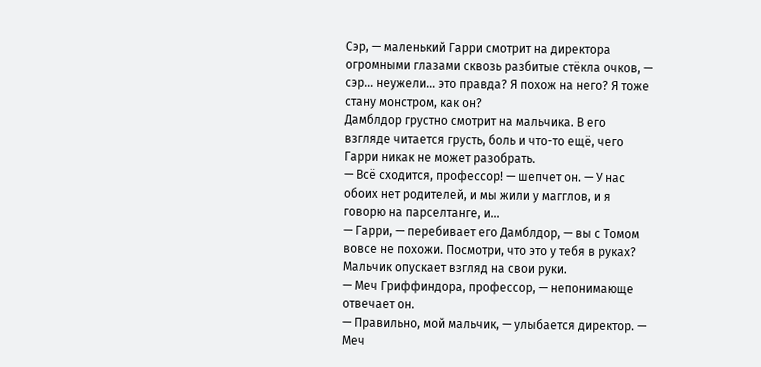Сэр, — маленький Гарри смотрит на директора огромными глазами сквозь разбитые стёкла очков, — сэр… неужели… это правда? Я похож на него? Я тоже стану монстром, как он?
Дамблдор грустно смотрит на мальчика. В его взгляде читается грусть, боль и что-то ещё, чего Гарри никак не может разобрать.
— Всё сходится, профессор! — шепчет он. — У нас обоих нет родителей, и мы жили у магглов, и я говорю на парселтанге, и…
— Гарри, — перебивает его Дамблдор, — вы с Томом вовсе не похожи. Посмотри, что это у тебя в руках?
Мальчик опускает взгляд на свои руки.
— Меч Гриффиндора, профессор, — непонимающе отвечает он.
— Правильно, мой мальчик, — улыбается директор. — Меч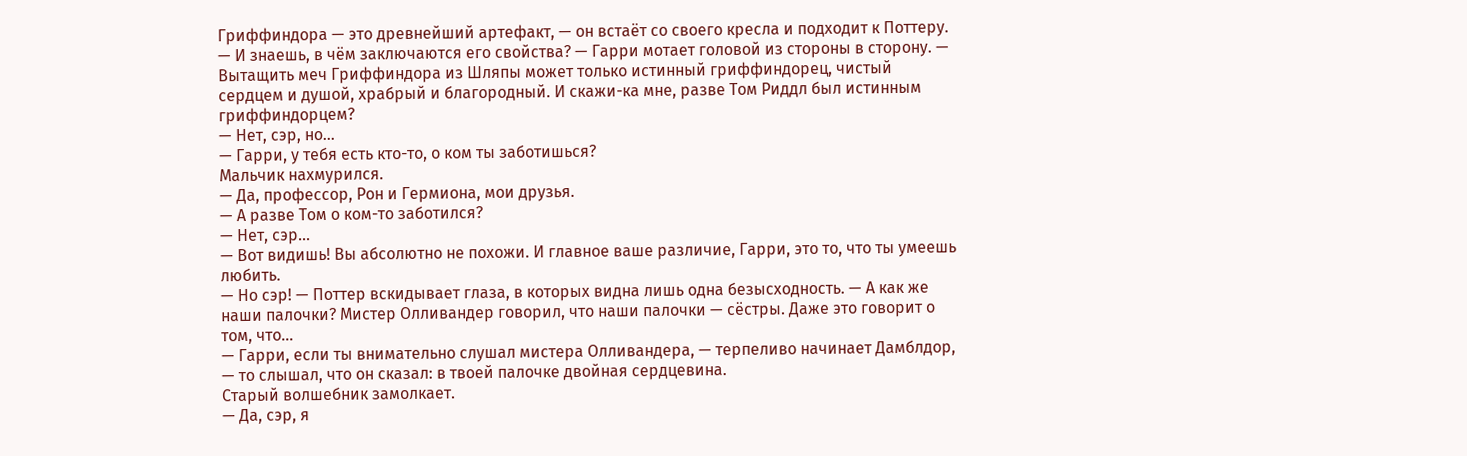Гриффиндора — это древнейший артефакт, — он встаёт со своего кресла и подходит к Поттеру. — И знаешь, в чём заключаются его свойства? — Гарри мотает головой из стороны в сторону. — Вытащить меч Гриффиндора из Шляпы может только истинный гриффиндорец, чистый сердцем и душой, храбрый и благородный. И скажи-ка мне, разве Том Риддл был истинным гриффиндорцем?
— Нет, сэр, но…
— Гарри, у тебя есть кто-то, о ком ты заботишься?
Мальчик нахмурился.
— Да, профессор, Рон и Гермиона, мои друзья.
— А разве Том о ком-то заботился?
— Нет, сэр…
— Вот видишь! Вы абсолютно не похожи. И главное ваше различие, Гарри, это то, что ты умеешь любить.
— Но сэр! — Поттер вскидывает глаза, в которых видна лишь одна безысходность. — А как же наши палочки? Мистер Олливандер говорил, что наши палочки — сёстры. Даже это говорит о том, что…
— Гарри, если ты внимательно слушал мистера Олливандера, — терпеливо начинает Дамблдор, — то слышал, что он сказал: в твоей палочке двойная сердцевина.
Старый волшебник замолкает.
— Да, сэр, я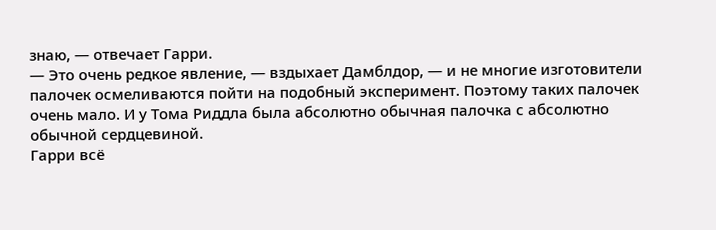знаю, — отвечает Гарри.
— Это очень редкое явление, — вздыхает Дамблдор, — и не многие изготовители палочек осмеливаются пойти на подобный эксперимент. Поэтому таких палочек очень мало. И у Тома Риддла была абсолютно обычная палочка с абсолютно обычной сердцевиной.
Гарри всё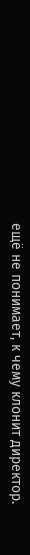ещё не понимает, к чему клонит директор.